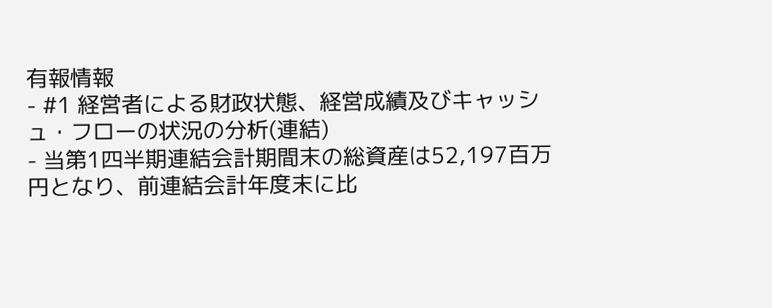有報情報
- #1 経営者による財政状態、経営成績及びキャッシュ・フローの状況の分析(連結)
- 当第1四半期連結会計期間末の総資産は52,197百万円となり、前連結会計年度末に比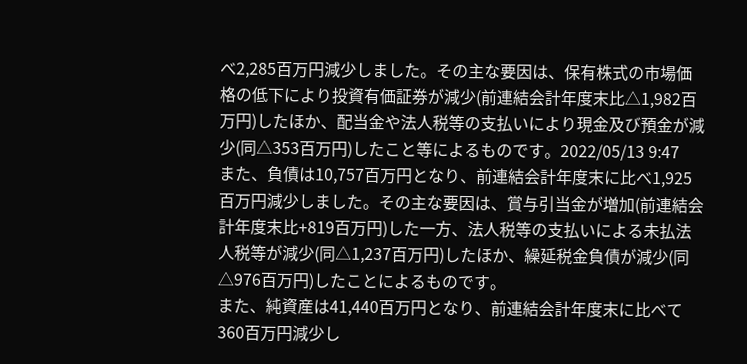べ2,285百万円減少しました。その主な要因は、保有株式の市場価格の低下により投資有価証券が減少(前連結会計年度末比△1,982百万円)したほか、配当金や法人税等の支払いにより現金及び預金が減少(同△353百万円)したこと等によるものです。2022/05/13 9:47
また、負債は10,757百万円となり、前連結会計年度末に比べ1,925百万円減少しました。その主な要因は、賞与引当金が増加(前連結会計年度末比+819百万円)した一方、法人税等の支払いによる未払法人税等が減少(同△1,237百万円)したほか、繰延税金負債が減少(同△976百万円)したことによるものです。
また、純資産は41,440百万円となり、前連結会計年度末に比べて360百万円減少し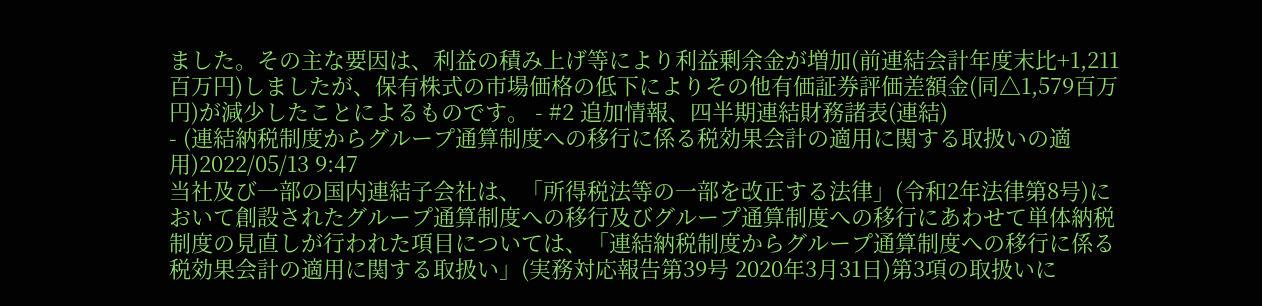ました。その主な要因は、利益の積み上げ等により利益剰余金が増加(前連結会計年度末比+1,211百万円)しましたが、保有株式の市場価格の低下によりその他有価証券評価差額金(同△1,579百万円)が減少したことによるものです。 - #2 追加情報、四半期連結財務諸表(連結)
- (連結納税制度からグループ通算制度への移行に係る税効果会計の適用に関する取扱いの適用)2022/05/13 9:47
当社及び一部の国内連結子会社は、「所得税法等の一部を改正する法律」(令和2年法律第8号)において創設されたグループ通算制度への移行及びグループ通算制度への移行にあわせて単体納税制度の見直しが行われた項目については、「連結納税制度からグループ通算制度への移行に係る税効果会計の適用に関する取扱い」(実務対応報告第39号 2020年3月31日)第3項の取扱いに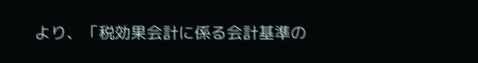より、「税効果会計に係る会計基準の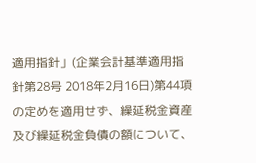適用指針」(企業会計基準適用指針第28号 2018年2月16日)第44項の定めを適用せず、繰延税金資産及び繰延税金負債の額について、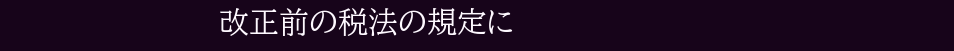改正前の税法の規定に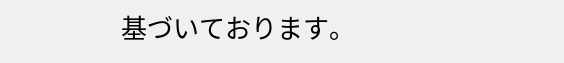基づいております。